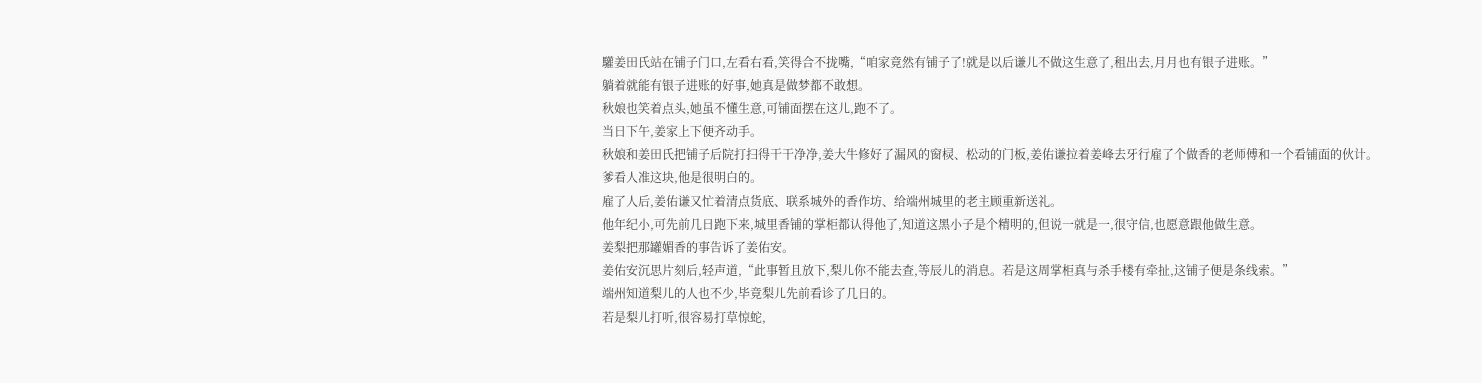驩姜田氏站在铺子门口,左看右看,笑得合不拢嘴,“咱家竟然有铺子了!就是以后谦儿不做这生意了,租出去,月月也有银子进账。”
躺着就能有银子进账的好事,她真是做梦都不敢想。
秋娘也笑着点头,她虽不懂生意,可铺面摆在这儿,跑不了。
当日下午,姜家上下便齐动手。
秋娘和姜田氏把铺子后院打扫得干干净净,姜大牛修好了漏风的窗棂、松动的门板,姜佑谦拉着姜峰去牙行雇了个做香的老师傅和一个看铺面的伙计。
爹看人准这块,他是很明白的。
雇了人后,姜佑谦又忙着清点货底、联系城外的香作坊、给端州城里的老主顾重新送礼。
他年纪小,可先前几日跑下来,城里香铺的掌柜都认得他了,知道这黑小子是个精明的,但说一就是一,很守信,也愿意跟他做生意。
姜梨把那罐媚香的事告诉了姜佑安。
姜佑安沉思片刻后,轻声道,“此事暂且放下,梨儿你不能去查,等辰儿的消息。若是这周掌柜真与杀手楼有牵扯,这铺子便是条线索。”
端州知道梨儿的人也不少,毕竟梨儿先前看诊了几日的。
若是梨儿打听,很容易打草惊蛇,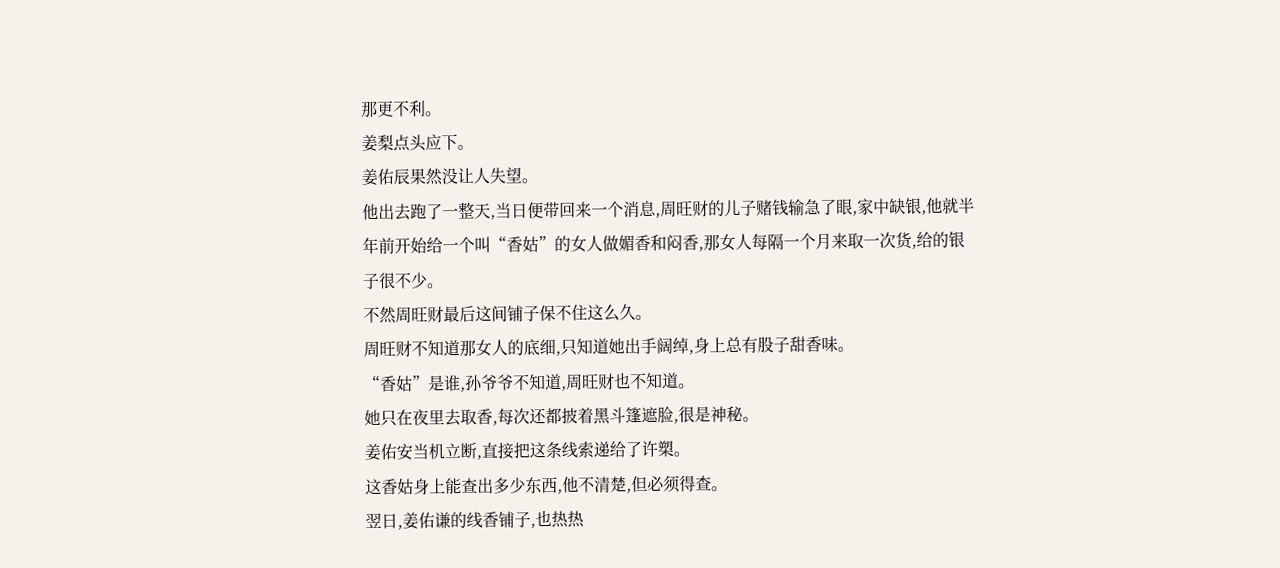那更不利。
姜梨点头应下。
姜佑辰果然没让人失望。
他出去跑了一整天,当日便带回来一个消息,周旺财的儿子赌钱输急了眼,家中缺银,他就半年前开始给一个叫“香姑”的女人做媚香和闷香,那女人每隔一个月来取一次货,给的银子很不少。
不然周旺财最后这间铺子保不住这么久。
周旺财不知道那女人的底细,只知道她出手阔绰,身上总有股子甜香味。
“香姑”是谁,孙爷爷不知道,周旺财也不知道。
她只在夜里去取香,每次还都披着黑斗篷遮脸,很是神秘。
姜佑安当机立断,直接把这条线索递给了许槊。
这香姑身上能查出多少东西,他不清楚,但必须得查。
翌日,姜佑谦的线香铺子,也热热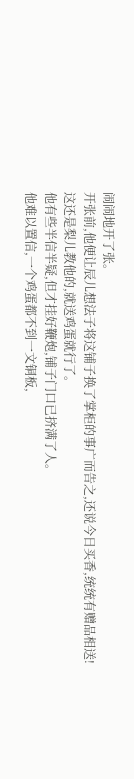闹闹地开了张。
开张前,他便让辰儿想法子将这铺子换了掌柜的事广而告之,还说今日买香,统统有赠品相送!
这还是梨儿教他的,就送鸡蛋就行了。
他有些半信半疑,但才挂好鞭炮,铺子门口已挤满了人。
他难以置信,一个鸡蛋都不到一文铜板,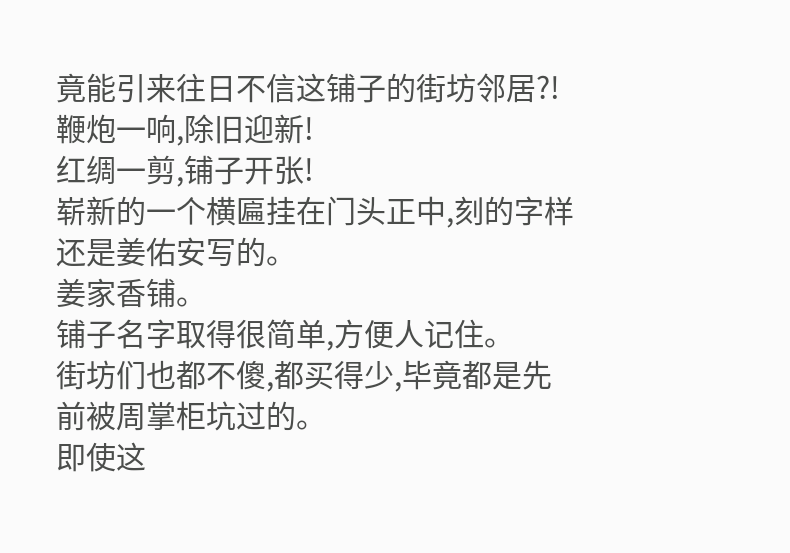竟能引来往日不信这铺子的街坊邻居?!
鞭炮一响,除旧迎新!
红绸一剪,铺子开张!
崭新的一个横匾挂在门头正中,刻的字样还是姜佑安写的。
姜家香铺。
铺子名字取得很简单,方便人记住。
街坊们也都不傻,都买得少,毕竟都是先前被周掌柜坑过的。
即使这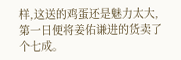样,这送的鸡蛋还是魅力太大,第一日便将姜佑谦进的货卖了个七成。